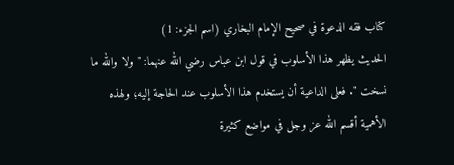كتاب فقه الدعوة في صحيح الإمام البخاري (اسم الجزء: 1)
الحديث يظهر هذا الأسلوب في قول ابن عباس رضي الله عنهما: " ولا والله ما نسخت ". فعلى الداعية أن يستخدم هذا الأسلوب عند الحاجة إليه؛ ولهذه الأهمية أقسم الله عز وجل في مواضع كثيرة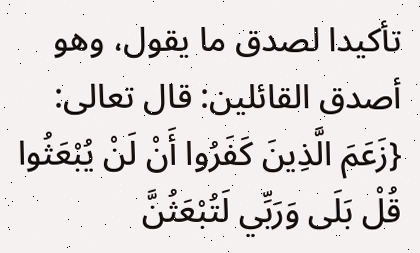تأكيدا لصدق ما يقول، وهو أصدق القائلين: قال تعالى: {زَعَمَ الَّذِينَ كَفَرُوا أَنْ لَنْ يُبْعَثُوا قُلْ بَلَى وَرَبِّي لَتُبْعَثُنَّ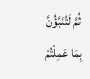ثُمَّ لَتُنَبَّؤُنَّ بِمَا عَمِلْتُمْ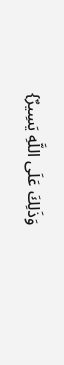وَذَلِكَ عَلَى اللَّهِ يَسِيرٌ}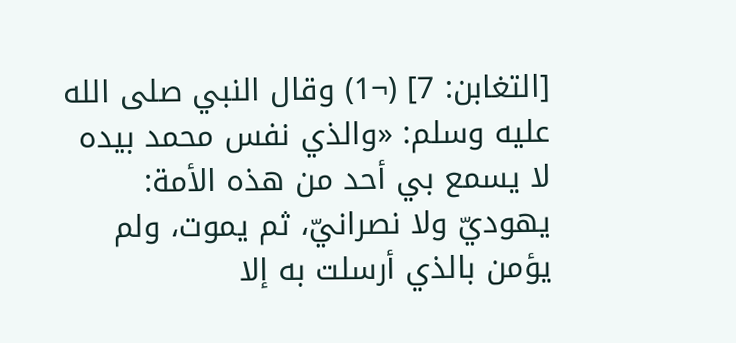[التغابن: 7] (¬1) وقال النبي صلى الله عليه وسلم: «والذي نفس محمد بيده لا يسمع بي أحد من هذه الأمة: يهوديّ ولا نصرانيّ، ثم يموت، ولم يؤمن بالذي أرسلت به إلا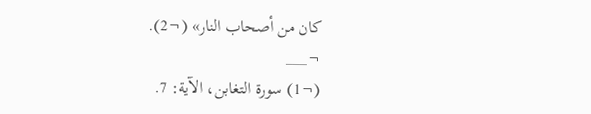كان من أصحاب النار» (¬2).
¬___
(¬1) سورة التغابن، الآية: 7.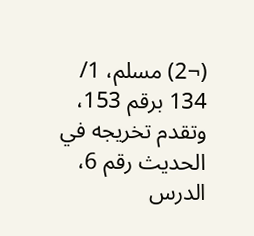(¬2) مسلم، 1/ 134 برقم 153، وتقدم تخريجه في الحديث رقم 6، الدرس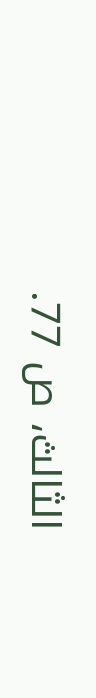الثالث، ص 77.